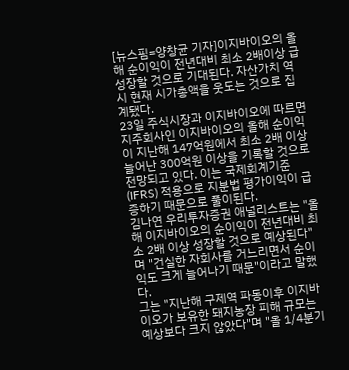[뉴스핌=양창균 기자]이지바이오의 올해 순이익이 전년대비 최소 2배이상 급성장할 것으로 기대된다. 자산가치 역시 현재 시가총액을 웃도는 것으로 집계됐다.
23일 주식시장과 이지바이오에 따르면 지주회사인 이지바이오의 올해 순이익이 지난해 147억원에서 최소 2배 이상 늘어난 300억원 이상을 기록할 것으로 전망되고 있다. 이는 국제회계기준(IFRS) 적용으로 지분법 평가이익이 급증하기 때문으로 풀이된다.
김나연 우리투자증권 애널리스트는 "올해 이지바이오의 순이익이 전년대비 최소 2배 이상 성장할 것으로 예상된다"며 "건실한 자회사를 거느리면서 순이익도 크게 늘어나기 때문"이라고 말했다.
그는 "지난해 구제역 파동이후 이지바이오가 보유한 돼지농장 피해 규모는 예상보다 크지 않았다"며 "올 1/4분기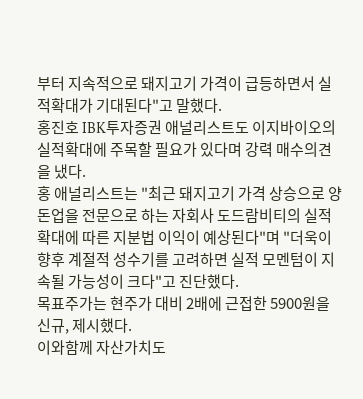부터 지속적으로 돼지고기 가격이 급등하면서 실적확대가 기대된다"고 말했다.
홍진호 IBK투자증권 애널리스트도 이지바이오의 실적확대에 주목할 필요가 있다며 강력 매수의견을 냈다.
홍 애널리스트는 "최근 돼지고기 가격 상승으로 양돈업을 전문으로 하는 자회사 도드람비티의 실적확대에 따른 지분법 이익이 예상된다"며 "더욱이 향후 계절적 성수기를 고려하면 실적 모멘텀이 지속될 가능성이 크다"고 진단했다.
목표주가는 현주가 대비 2배에 근접한 5900원을 신규, 제시했다.
이와함께 자산가치도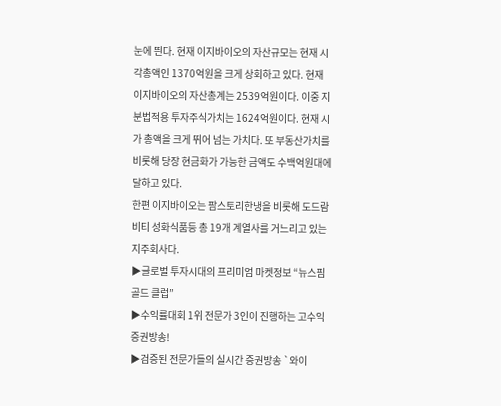눈에 띈다. 현재 이지바이오의 자산규모는 현재 시각총액인 1370억원을 크게 상회하고 있다. 현재 이지바이오의 자산총계는 2539억원이다. 이중 지분법적용 투자주식가치는 1624억원이다. 현재 시가 총액을 크게 뛰어 넘는 가치다. 또 부동산가치를 비롯해 당장 현금화가 가능한 금액도 수백억원대에 달하고 있다.
한편 이지바이오는 팜스토리한냉을 비롯해 도드람비티 성화식품등 총 19개 계열사를 거느리고 있는 지주회사다.
▶글로벌 투자시대의 프리미엄 마켓정보 “뉴스핌 골드 클럽”
▶수익률대회 1위 전문가 3인이 진행하는 고수익 증권방송!
▶검증된 전문가들의 실시간 증권방송 `와이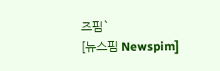즈핌`
[뉴스핌 Newspim]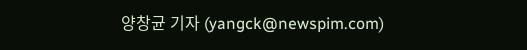양창균 기자 (yangck@newspim.com)